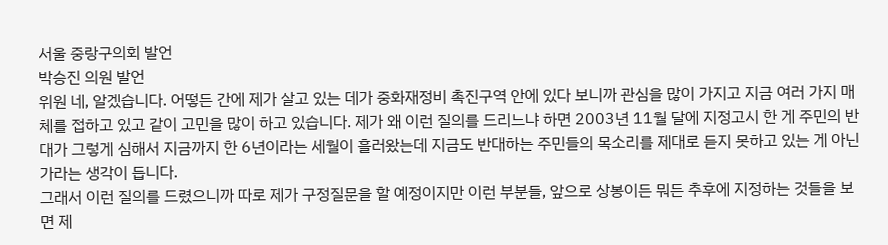서울 중랑구의회 발언
박승진 의원 발언
위원 네, 알겠습니다. 어떻든 간에 제가 살고 있는 데가 중화재정비 촉진구역 안에 있다 보니까 관심을 많이 가지고 지금 여러 가지 매체를 접하고 있고 같이 고민을 많이 하고 있습니다. 제가 왜 이런 질의를 드리느냐 하면 2003년 11월 달에 지정고시 한 게 주민의 반대가 그렇게 심해서 지금까지 한 6년이라는 세월이 흘러왔는데 지금도 반대하는 주민들의 목소리를 제대로 듣지 못하고 있는 게 아닌가라는 생각이 듭니다.
그래서 이런 질의를 드렸으니까 따로 제가 구정질문을 할 예정이지만 이런 부분들, 앞으로 상봉이든 뭐든 추후에 지정하는 것들을 보면 제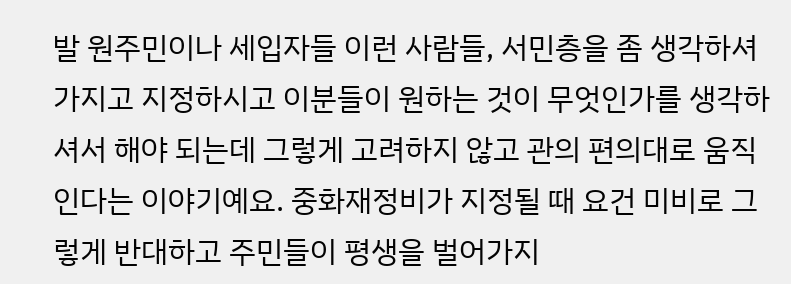발 원주민이나 세입자들 이런 사람들, 서민층을 좀 생각하셔가지고 지정하시고 이분들이 원하는 것이 무엇인가를 생각하셔서 해야 되는데 그렇게 고려하지 않고 관의 편의대로 움직인다는 이야기예요. 중화재정비가 지정될 때 요건 미비로 그렇게 반대하고 주민들이 평생을 벌어가지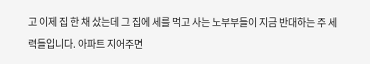고 이제 집 한 채 샀는데 그 집에 세를 먹고 사는 노부부들이 지금 반대하는 주 세력들입니다. 아파트 지어주면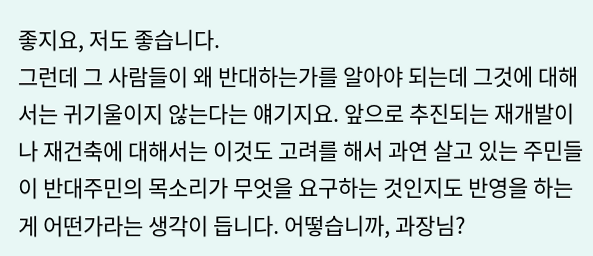좋지요, 저도 좋습니다.
그런데 그 사람들이 왜 반대하는가를 알아야 되는데 그것에 대해서는 귀기울이지 않는다는 얘기지요. 앞으로 추진되는 재개발이나 재건축에 대해서는 이것도 고려를 해서 과연 살고 있는 주민들이 반대주민의 목소리가 무엇을 요구하는 것인지도 반영을 하는 게 어떤가라는 생각이 듭니다. 어떻습니까, 과장님?